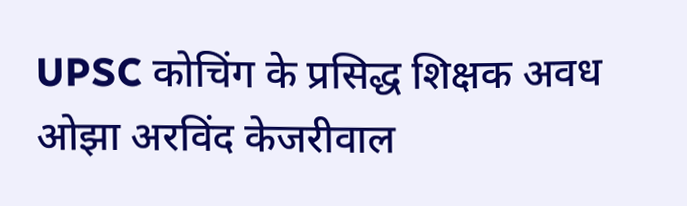UPSC कोचिंग के प्रसिद्ध शिक्षक अवध ओझा अरविंद केजरीवाल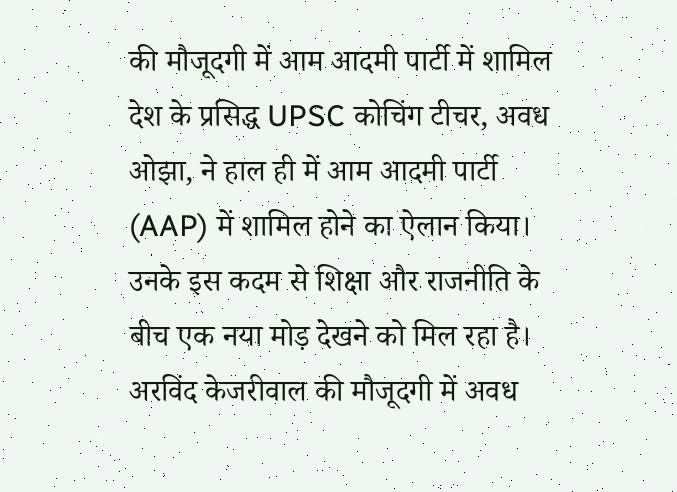की मौजूदगी में आम आदमी पार्टी में शामिल
देश के प्रसिद्ध UPSC कोचिंग टीचर, अवध ओझा, ने हाल ही में आम आदमी पार्टी (AAP) में शामिल होने का ऐलान किया। उनके इस कदम से शिक्षा और राजनीति के बीच एक नया मोड़ देखने को मिल रहा है। अरविंद केजरीवाल की मौजूदगी में अवध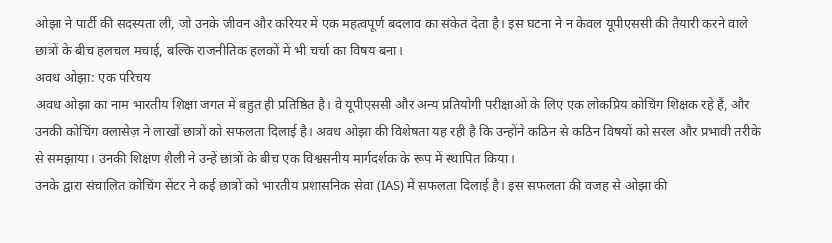ओझा ने पार्टी की सदस्यता ली, जो उनके जीवन और करियर में एक महत्वपूर्ण बदलाव का संकेत देता है। इस घटना ने न केवल यूपीएससी की तैयारी करने वाले छात्रों के बीच हलचल मचाई, बल्कि राजनीतिक हलकों में भी चर्चा का विषय बना।
अवध ओझा: एक परिचय
अवध ओझा का नाम भारतीय शिक्षा जगत में बहुत ही प्रतिष्ठित है। वे यूपीएससी और अन्य प्रतियोगी परीक्षाओं के लिए एक लोकप्रिय कोचिंग शिक्षक रहे हैं, और उनकी कोचिंग क्लासेज़ ने लाखों छात्रों को सफलता दिलाई है। अवध ओझा की विशेषता यह रही है कि उन्होंने कठिन से कठिन विषयों को सरल और प्रभावी तरीके से समझाया। उनकी शिक्षण शैली ने उन्हें छात्रों के बीच एक विश्वसनीय मार्गदर्शक के रूप में स्थापित किया।
उनके द्वारा संचालित कोचिंग सेंटर ने कई छात्रों को भारतीय प्रशासनिक सेवा (IAS) में सफलता दिलाई है। इस सफलता की वजह से ओझा की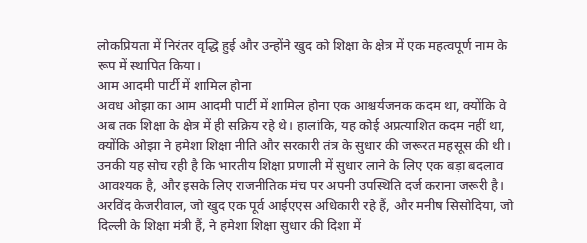लोकप्रियता में निरंतर वृद्धि हुई और उन्होंने खुद को शिक्षा के क्षेत्र में एक महत्वपूर्ण नाम के रूप में स्थापित किया।
आम आदमी पार्टी में शामिल होना
अवध ओझा का आम आदमी पार्टी में शामिल होना एक आश्चर्यजनक कदम था, क्योंकि वे अब तक शिक्षा के क्षेत्र में ही सक्रिय रहे थे। हालांकि, यह कोई अप्रत्याशित कदम नहीं था, क्योंकि ओझा ने हमेशा शिक्षा नीति और सरकारी तंत्र के सुधार की जरूरत महसूस की थी। उनकी यह सोच रही है कि भारतीय शिक्षा प्रणाली में सुधार लाने के लिए एक बड़ा बदलाव आवश्यक है, और इसके लिए राजनीतिक मंच पर अपनी उपस्थिति दर्ज कराना जरूरी है।
अरविंद केजरीवाल, जो खुद एक पूर्व आईएएस अधिकारी रहे हैं, और मनीष सिसोदिया, जो दिल्ली के शिक्षा मंत्री हैं, ने हमेशा शिक्षा सुधार की दिशा में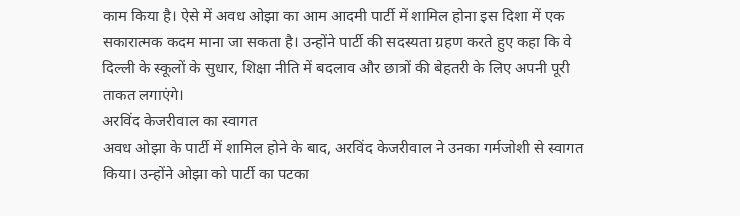काम किया है। ऐसे में अवध ओझा का आम आदमी पार्टी में शामिल होना इस दिशा में एक सकारात्मक कदम माना जा सकता है। उन्होंने पार्टी की सदस्यता ग्रहण करते हुए कहा कि वे दिल्ली के स्कूलों के सुधार, शिक्षा नीति में बदलाव और छात्रों की बेहतरी के लिए अपनी पूरी ताकत लगाएंगे।
अरविंद केजरीवाल का स्वागत
अवध ओझा के पार्टी में शामिल होने के बाद, अरविंद केजरीवाल ने उनका गर्मजोशी से स्वागत किया। उन्होंने ओझा को पार्टी का पटका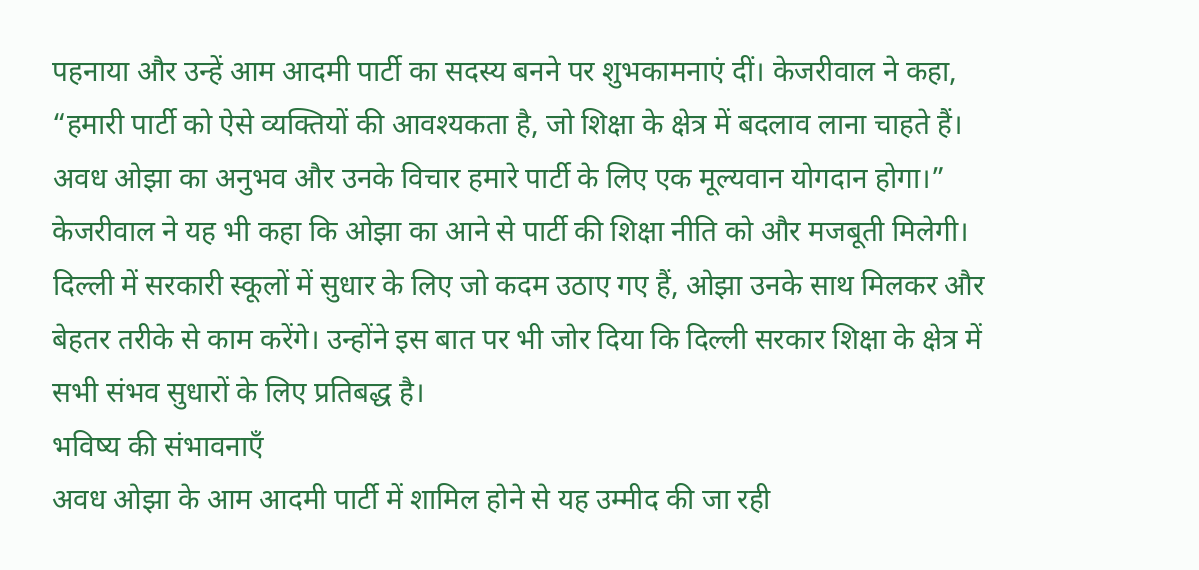पहनाया और उन्हें आम आदमी पार्टी का सदस्य बनने पर शुभकामनाएं दीं। केजरीवाल ने कहा, “हमारी पार्टी को ऐसे व्यक्तियों की आवश्यकता है, जो शिक्षा के क्षेत्र में बदलाव लाना चाहते हैं। अवध ओझा का अनुभव और उनके विचार हमारे पार्टी के लिए एक मूल्यवान योगदान होगा।”
केजरीवाल ने यह भी कहा कि ओझा का आने से पार्टी की शिक्षा नीति को और मजबूती मिलेगी। दिल्ली में सरकारी स्कूलों में सुधार के लिए जो कदम उठाए गए हैं, ओझा उनके साथ मिलकर और बेहतर तरीके से काम करेंगे। उन्होंने इस बात पर भी जोर दिया कि दिल्ली सरकार शिक्षा के क्षेत्र में सभी संभव सुधारों के लिए प्रतिबद्ध है।
भविष्य की संभावनाएँ
अवध ओझा के आम आदमी पार्टी में शामिल होने से यह उम्मीद की जा रही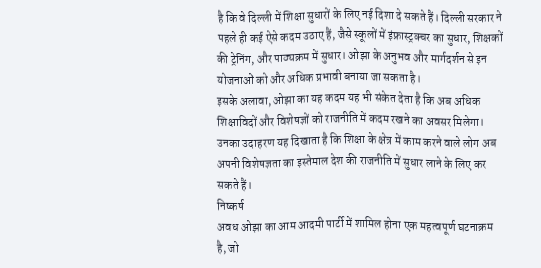है कि वे दिल्ली में शिक्षा सुधारों के लिए नई दिशा दे सकते हैं। दिल्ली सरकार ने पहले ही कई ऐसे कदम उठाए हैं, जैसे स्कूलों में इंफ्रास्ट्रक्चर का सुधार, शिक्षकों की ट्रेनिंग, और पाठ्यक्रम में सुधार। ओझा के अनुभव और मार्गदर्शन से इन योजनाओं को और अधिक प्रभावी बनाया जा सकता है।
इसके अलावा, ओझा का यह कदम यह भी संकेत देता है कि अब अधिक शिक्षाविदों और विशेषज्ञों को राजनीति में कदम रखने का अवसर मिलेगा। उनका उदाहरण यह दिखाता है कि शिक्षा के क्षेत्र में काम करने वाले लोग अब अपनी विशेषज्ञता का इस्तेमाल देश की राजनीति में सुधार लाने के लिए कर सकते हैं।
निष्कर्ष
अवध ओझा का आम आदमी पार्टी में शामिल होना एक महत्वपूर्ण घटनाक्रम है, जो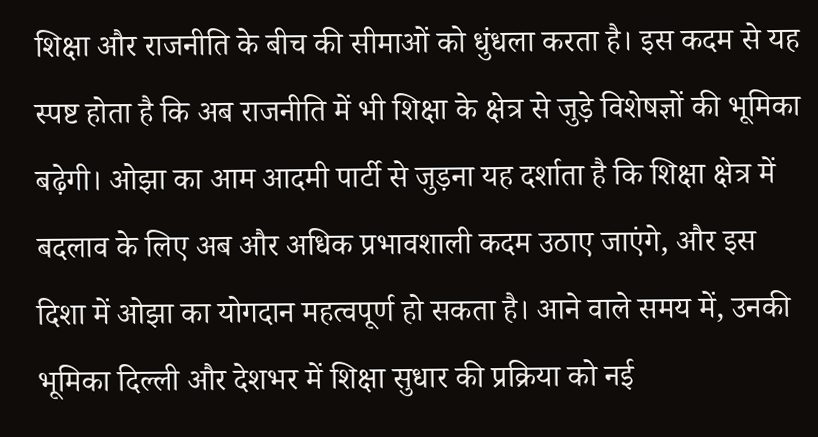शिक्षा और राजनीति के बीच की सीमाओं को धुंधला करता है। इस कदम से यह स्पष्ट होता है कि अब राजनीति में भी शिक्षा के क्षेत्र से जुड़े विशेषज्ञों की भूमिका बढ़ेगी। ओझा का आम आदमी पार्टी से जुड़ना यह दर्शाता है कि शिक्षा क्षेत्र में बदलाव के लिए अब और अधिक प्रभावशाली कदम उठाए जाएंगे, और इस दिशा में ओझा का योगदान महत्वपूर्ण हो सकता है। आने वाले समय में, उनकी भूमिका दिल्ली और देशभर में शिक्षा सुधार की प्रक्रिया को नई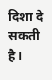दिशा दे सकती है।